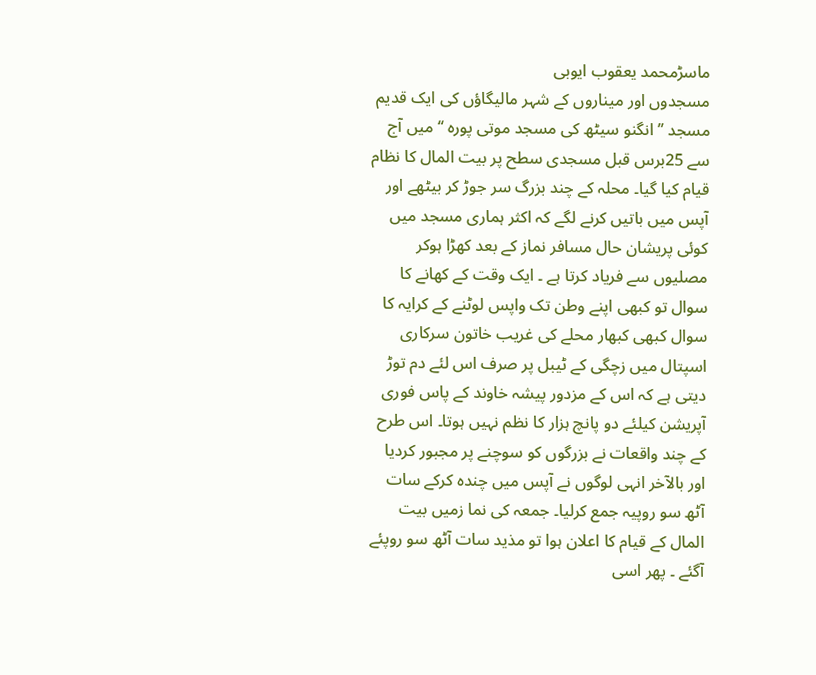ماسڑمحمد یعقوب ایوبی
مسجدوں اور میناروں کے شہر مالیگاؤں کی ایک قدیم مسجد ’’ انگنو سیٹھ کی مسجد موتی پورہ ‘‘ میں آج سے 25برس قبل مسجدی سطح پر بیت المال کا نظام قیام کیا گیا۔ محلہ کے چند بزرگ سر جوڑ کر بیٹھے اور آپس میں باتیں کرنے لگے کہ اکثر ہماری مسجد میں کوئی پریشان حال مسافر نماز کے بعد کھڑا ہوکر مصلیوں سے فریاد کرتا ہے ۔ ایک وقت کے کھانے کا سوال تو کبھی اپنے وطن تک واپس لوٹنے کے کرایہ کا سوال کبھی کبھار محلے کی غریب خاتون سرکاری اسپتال میں زچگی کے ٹیبل پر صرف اس لئے دم توڑ دیتی ہے کہ اس کے مزدور پیشہ خاوند کے پاس فوری آپریشن کیلئے دو پانچ ہزار کا نظم نہیں ہوتا۔ اس طرح کے چند واقعات نے بزرگوں کو سوچنے پر مجبور کردیا اور بالآخر انہی لوگوں نے آپس میں چندہ کرکے سات آٹھ سو روپیہ جمع کرلیا۔ جمعہ کی نما زمیں بیت المال کے قیام کا اعلان ہوا تو مذید سات آٹھ سو روپئے آگئے ۔ پھر اسی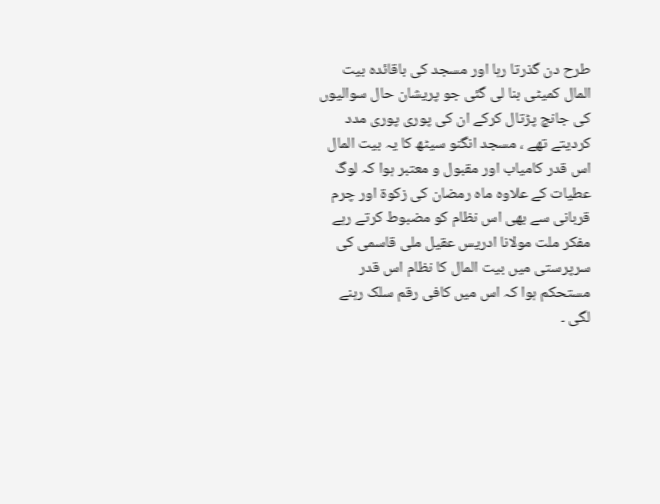طرح دن گذرتا رہا اور مسجد کی باقائدہ بیت المال کمیٹی بنا لی گئی جو پریشان حال سوالیوں کی جانچ پڑتال کرکے ان کی پوری پوری مدد کردیتے تھے ، مسجد انگنو سیٹھ کا یہ بیت المال اس قدر کامیاب اور مقبول و معتبر ہوا کہ لوگ عطیات کے علاوہ ماہ رمضان کی زکوۃ اور چرم قربانی سے بھی اس نظام کو مضبوط کرتے رہے مفکر ملت مولانا ادریس عقیل ملی قاسمی کی سرپرستی میں بیت المال کا نظام اس قدر مستحکم ہوا کہ اس میں کافی رقم سلک رہنے لگی ۔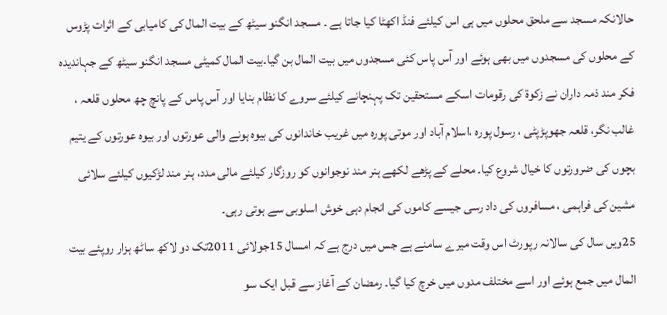حالانکہ مسجد سے ملحق محلوں میں ہی اس کیلئے فنڈ اکھٹا کیا جاتا ہے ۔ مسجد انگنو سیٹھ کے بیت المال کی کامیابی کے اثرات پڑوس کے محلوں کی مسجدوں میں بھی ہوئے اور آس پاس کئی مسجدوں میں بیت المال بن گیا۔بیت المال کمیٹی مسجد انگنو سیٹھ کے جہاندیدہ فکر مند ذمہ داران نے زکوۃ کی رقومات اسکے مستحقین تک پہنچانے کیلئے سروے کا نظام بنایا اور آس پاس کے پانچ چھ محلوں قلعہ ، غالب نگر، قلعہ جھوپڑپٹی ، رسول پورہ ،اسلام آباد اور موتی پورہ میں غریب خاندانوں کی بیوہ ہونے والی عورتوں اور بیوہ عورتوں کے یتیم بچوں کی ضرورتوں کا خیال شروع کیا۔ محلے کے پڑھے لکھے ہنر مند نوجوانوں کو روزگار کیلئے مالی مدد، ہنر مند لڑکیوں کیلئے سلائی مشین کی فراہمی ، مسافروں کی داد رسی جیسے کاموں کی انجام دہی خوش اسلوبی سے ہوتی رہی۔
25ویں سال کی سالانہ رپورٹ اس وقت میرے سامنے ہے جس میں درج ہے کہ امسال 15جولائی 2011تک دو لاکھ ساٹھ ہزار روپئے بیت المال میں جمع ہوئے اور اسے مختلف مدوں میں خرچ کیا گیا۔ رمضان کے آغاز سے قبل ایک سو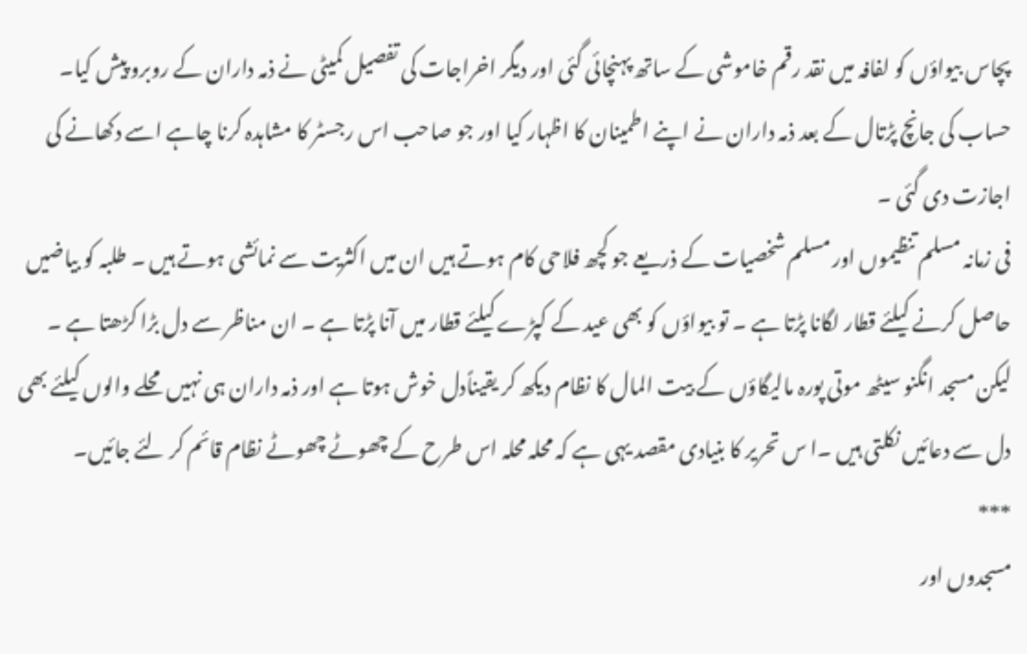پچاس بیواؤں کو لفافہ میں نقد رقم خاموشی کے ساتھ پہنچائی گئی اور دیگر اخراجات کی تفصیل کمیٹی نے ذمہ داران کے روبرو پیش کیا۔ حساب کی جانچ پڑتال کے بعد ذمہ داران نے اپنے اطمینان کا اظہار کیا اور جو صاحب اس رجسٹر کا مشاہدہ کرنا چاہے اسے دکھانے کی اجازت دی گئی ۔
فی زمانہ مسلم تنظیموں اور مسلم شخصیات کے ذریعے جو کچھ فلاحی کام ہوتے ہیں ان میں اکثریت سے نمائشی ہوتے ہیں ۔ طلبہ کو بیاضیں حاصل کرنے کیلئے قطار لگانا پڑتا ہے ۔ تو بیواؤں کو بھی عید کے کپڑے کیلئے قطار میں آنا پڑتا ہے ۔ ان مناظر سے دل بڑا کڑھتا ہے ۔ لیکن مسجد انگنو سیٹھ موتی پورہ مالیگاؤں کے بیت المال کا نظام دیکھ کر یقیناًدل خوش ہوتا ہے اور ذمہ داران ہی نہیں محلے والوں کیلئے بھی دل سے دعائیں نکلتی ہیں ۔ا س تحریر کا بنیادی مقصد یہی ہے کہ محلہ محلہ اس طرح کے چھوٹے چھوٹے نظام قائم کر لئے جائیں۔
***
مسجدوں اور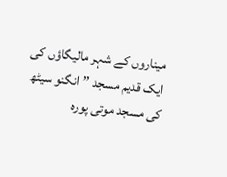میناروں کے شہر مالیگاؤں کی ایک قدیم مسجد ’’ انگنو سیٹھ کی مسجد موتی پورہ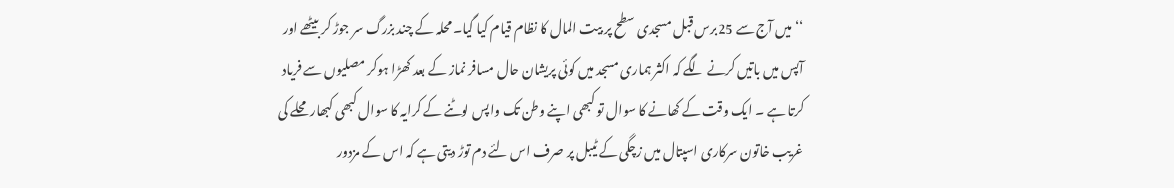‘‘ میں آج سے 25برس قبل مسجدی سطح پر بیت المال کا نظام قیام کیا گیا۔ محلہ کے چند بزرگ سر جوڑ کر بیٹھے اور آپس میں باتیں کرنے لگے کہ اکثر ہماری مسجد میں کوئی پریشان حال مسافر نماز کے بعد کھڑا ہوکر مصلیوں سے فریاد کرتا ہے ۔ ایک وقت کے کھانے کا سوال تو کبھی اپنے وطن تک واپس لوٹنے کے کرایہ کا سوال کبھی کبھار محلے کی غریب خاتون سرکاری اسپتال میں زچگی کے ٹیبل پر صرف اس لئے دم توڑ دیتی ہے کہ اس کے مزدور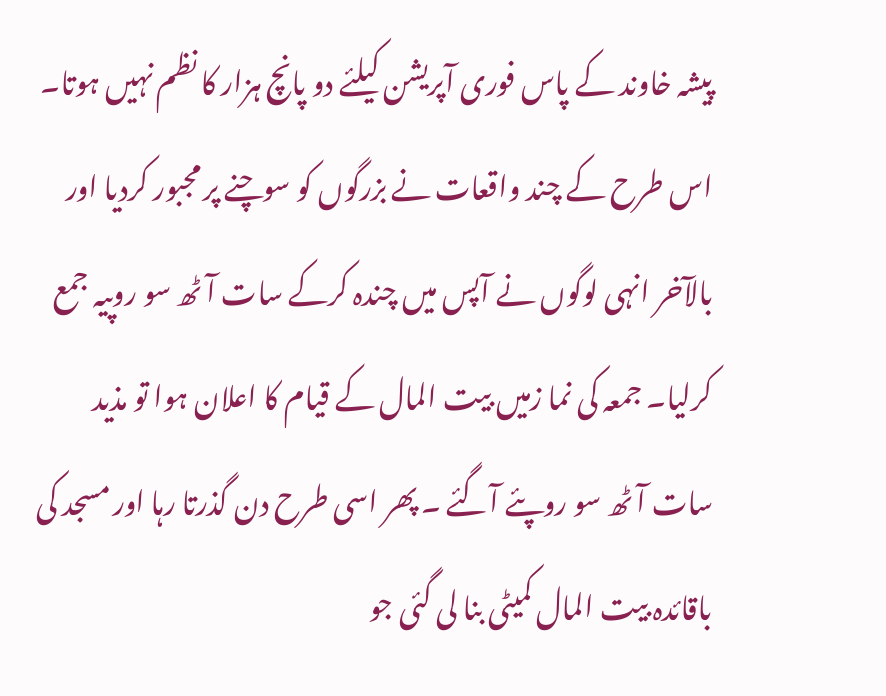پیشہ خاوند کے پاس فوری آپریشن کیلئے دو پانچ ہزار کا نظم نہیں ہوتا۔ اس طرح کے چند واقعات نے بزرگوں کو سوچنے پر مجبور کردیا اور بالآخر انہی لوگوں نے آپس میں چندہ کرکے سات آٹھ سو روپیہ جمع کرلیا۔ جمعہ کی نما زمیں بیت المال کے قیام کا اعلان ہوا تو مذید سات آٹھ سو روپئے آگئے ۔ پھر اسی طرح دن گذرتا رہا اور مسجد کی باقائدہ بیت المال کمیٹی بنا لی گئی جو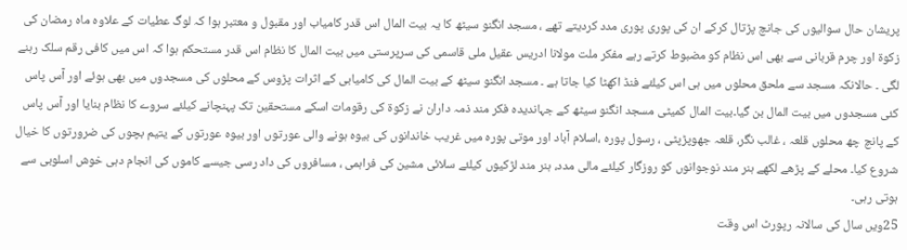پریشان حال سوالیوں کی جانچ پڑتال کرکے ان کی پوری پوری مدد کردیتے تھے ، مسجد انگنو سیٹھ کا یہ بیت المال اس قدر کامیاب اور مقبول و معتبر ہوا کہ لوگ عطیات کے علاوہ ماہ رمضان کی زکوۃ اور چرم قربانی سے بھی اس نظام کو مضبوط کرتے رہے مفکر ملت مولانا ادریس عقیل ملی قاسمی کی سرپرستی میں بیت المال کا نظام اس قدر مستحکم ہوا کہ اس میں کافی رقم سلک رہنے لگی ۔ حالانکہ مسجد سے ملحق محلوں میں ہی اس کیلئے فنڈ اکھٹا کیا جاتا ہے ۔ مسجد انگنو سیٹھ کے بیت المال کی کامیابی کے اثرات پڑوس کے محلوں کی مسجدوں میں بھی ہوئے اور آس پاس کئی مسجدوں میں بیت المال بن گیا۔بیت المال کمیٹی مسجد انگنو سیٹھ کے جہاندیدہ فکر مند ذمہ داران نے زکوۃ کی رقومات اسکے مستحقین تک پہنچانے کیلئے سروے کا نظام بنایا اور آس پاس کے پانچ چھ محلوں قلعہ ، غالب نگر، قلعہ جھوپڑپٹی ، رسول پورہ ،اسلام آباد اور موتی پورہ میں غریب خاندانوں کی بیوہ ہونے والی عورتوں اور بیوہ عورتوں کے یتیم بچوں کی ضرورتوں کا خیال شروع کیا۔ محلے کے پڑھے لکھے ہنر مند نوجوانوں کو روزگار کیلئے مالی مدد، ہنر مند لڑکیوں کیلئے سلائی مشین کی فراہمی ، مسافروں کی داد رسی جیسے کاموں کی انجام دہی خوش اسلوبی سے ہوتی رہی۔
25ویں سال کی سالانہ رپورٹ اس وقت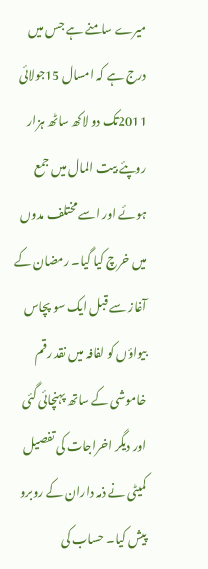میرے سامنے ہے جس میں درج ہے کہ امسال 15جولائی 2011تک دو لاکھ ساٹھ ہزار روپئے بیت المال میں جمع ہوئے اور اسے مختلف مدوں میں خرچ کیا گیا۔ رمضان کے آغاز سے قبل ایک سو پچاس بیواؤں کو لفافہ میں نقد رقم خاموشی کے ساتھ پہنچائی گئی اور دیگر اخراجات کی تفصیل کمیٹی نے ذمہ داران کے روبرو پیش کیا۔ حساب کی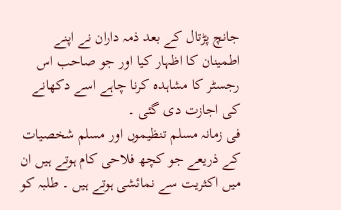جانچ پڑتال کے بعد ذمہ داران نے اپنے اطمینان کا اظہار کیا اور جو صاحب اس رجسٹر کا مشاہدہ کرنا چاہے اسے دکھانے کی اجازت دی گئی ۔
فی زمانہ مسلم تنظیموں اور مسلم شخصیات کے ذریعے جو کچھ فلاحی کام ہوتے ہیں ان میں اکثریت سے نمائشی ہوتے ہیں ۔ طلبہ کو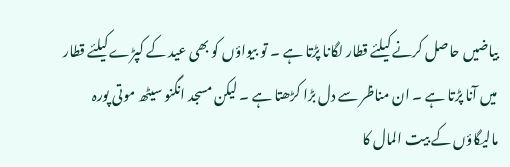بیاضیں حاصل کرنے کیلئے قطار لگانا پڑتا ہے ۔ تو بیواؤں کو بھی عید کے کپڑے کیلئے قطار میں آنا پڑتا ہے ۔ ان مناظر سے دل بڑا کڑھتا ہے ۔ لیکن مسجد انگنو سیٹھ موتی پورہ مالیگاؤں کے بیت المال کا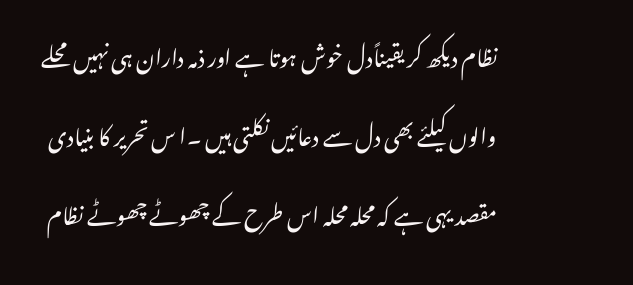نظام دیکھ کر یقیناًدل خوش ہوتا ہے اور ذمہ داران ہی نہیں محلے والوں کیلئے بھی دل سے دعائیں نکلتی ہیں ۔ا س تحریر کا بنیادی مقصد یہی ہے کہ محلہ محلہ اس طرح کے چھوٹے چھوٹے نظام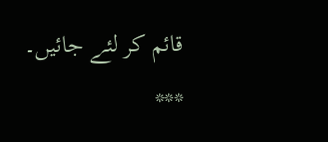قائم کر لئے جائیں۔
***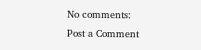No comments:
Post a Comment